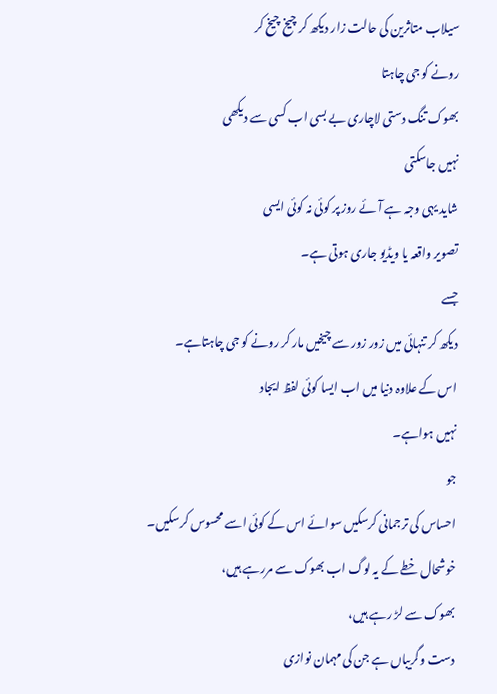سیلاب متاثرین کی حالت زار دیکھ کر چیخ چیخ کر
رونے کو جی چاہتا
بھوک تنگ دستی لاچاری بے بسی اب کسی سے دیکھی
نہیں جاسکتی
شاید یہی وجہ ہے آئے روز پر کوئی نہ کوئی ایسی
تصویر واقعہ یا ویڈیو جاری ہوتی ہے۔
جسے
دیکھ کر تنہائی میں زور زور سے چیخیں مار کر رونے کو جی چاہتاہے۔
اس کے علاوہ دنیا میں اب ایسا کوئی لفظ ایجاد
نہیں ہواہے۔
جو
احساس کی ترجمانی کرسکیں سوائے اس کے کوئی اسے محسوس کرسکیں۔
خوشحال خطے کے یہ لوگ اب بھوک سے مررہے ہیں،
بھوک سے لڑ رہے ہیں،
دست وگریباں ہے جن کی مہمان نوازی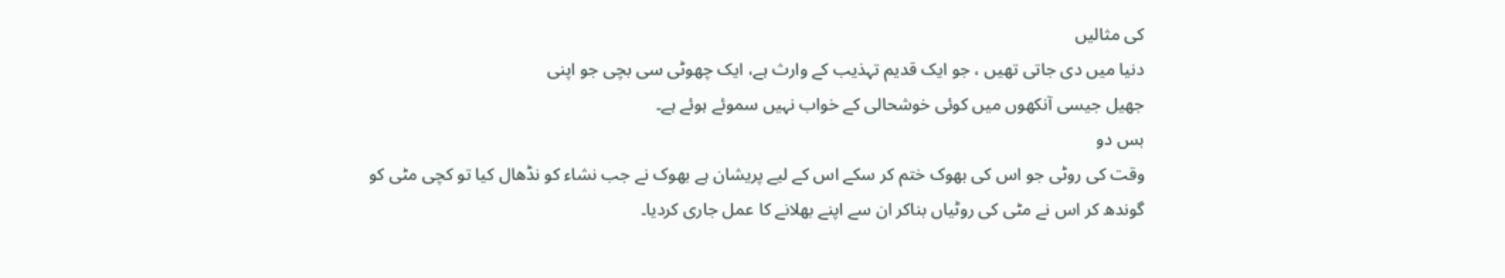کی مثالیں
دنیا میں دی جاتی تھیں ، جو ایک قدیم تہذیب کے وارث ہے، ایک چھوٹی سی بچی جو اپنی
جھیل جیسی آنکھوں میں کوئی خوشحالی کے خواب نہیں سموئے ہوئے ہے۔
بس دو
وقت کی روٹی جو اس کی بھوک ختم کر سکے اس کے لیے پریشان ہے بھوک نے جب نشاء کو نڈھال کیا تو کچی مٹی کو
گوندھ کر اس نے مٹی کی روٹیاں بناکر ان سے اپنے بھلانے کا عمل جاری کردیا۔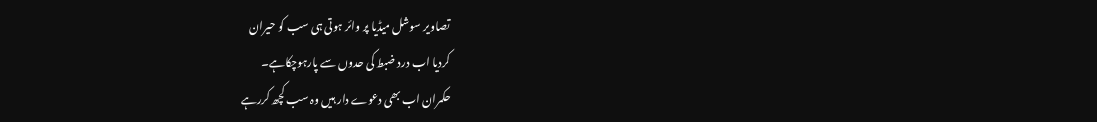تصاویر سوشل میڈیا پر وائر ہوتی ہی سب کو حیران
کردیا اب درد ضبط کی حدوں سے پارہوچکاہے۔
حکمران اب بھی دعوے دار ہیں وہ سب کچھ کررہے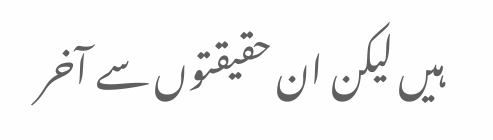ہیں لیکن ان حقیقتوں سے آخر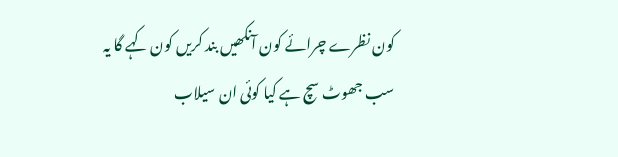کون نظرے چرائے کون آنکھیں بند کریں کون کہے گا یہ
سب جھوٹ سچ ہے کیا کوئی ان سیلاب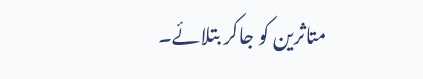متاثرین کو جاکر بتلائے۔